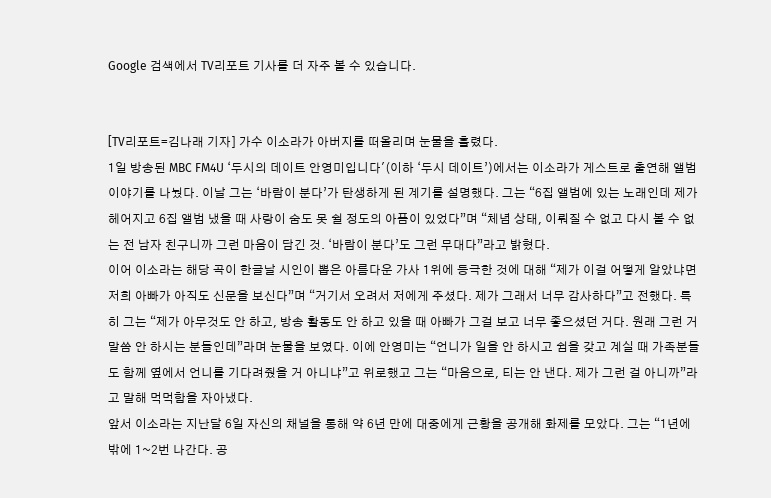Google 검색에서 TV리포트 기사를 더 자주 볼 수 있습니다.


[TV리포트=김나래 기자] 가수 이소라가 아버지를 떠올리며 눈물을 흘렸다.
1일 방송된 MBC FM4U ‘두시의 데이트 안영미입니다'(이하 ‘두시 데이트’)에서는 이소라가 게스트로 출연해 앨범 이야기를 나눴다. 이날 그는 ‘바람이 분다’가 탄생하게 된 계기를 설명했다. 그는 “6집 앨범에 있는 노래인데 제가 헤어지고 6집 앨범 냈을 때 사랑이 숨도 못 쉴 정도의 아픔이 있었다”며 “체념 상태, 이뤄질 수 없고 다시 볼 수 없는 전 남자 친구니까 그런 마음이 담긴 것. ‘바람이 분다’도 그런 무대다”라고 밝혔다.
이어 이소라는 해당 곡이 한글날 시인이 뽑은 아름다운 가사 1위에 등극한 것에 대해 “제가 이걸 어떻게 알았냐면 저희 아빠가 아직도 신문을 보신다”며 “거기서 오려서 저에게 주셨다. 제가 그래서 너무 감사하다”고 전했다. 특히 그는 “제가 아무것도 안 하고, 방송 활동도 안 하고 있을 때 아빠가 그걸 보고 너무 좋으셨던 거다. 원래 그런 거 말씀 안 하시는 분들인데”라며 눈물을 보였다. 이에 안영미는 “언니가 일을 안 하시고 쉼을 갖고 계실 때 가족분들도 함께 옆에서 언니를 기다려줬을 거 아니냐”고 위로했고 그는 “마음으로, 티는 안 낸다. 제가 그런 걸 아니까”라고 말해 먹먹함을 자아냈다.
앞서 이소라는 지난달 6일 자신의 채널을 통해 약 6년 만에 대중에게 근황을 공개해 화제를 모았다. 그는 “1년에 밖에 1~2번 나간다. 공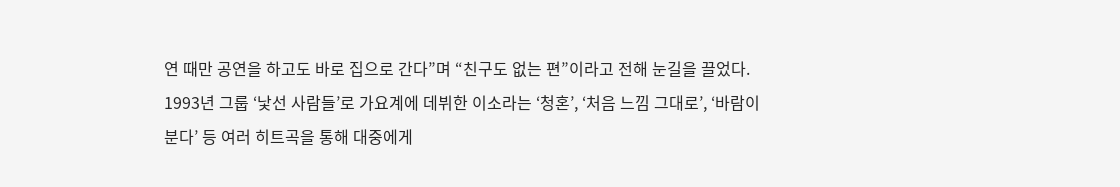연 때만 공연을 하고도 바로 집으로 간다”며 “친구도 없는 편”이라고 전해 눈길을 끌었다.
1993년 그룹 ‘낯선 사람들’로 가요계에 데뷔한 이소라는 ‘청혼’, ‘처음 느낌 그대로’, ‘바람이 분다’ 등 여러 히트곡을 통해 대중에게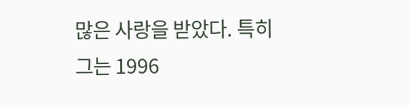많은 사랑을 받았다. 특히 그는 1996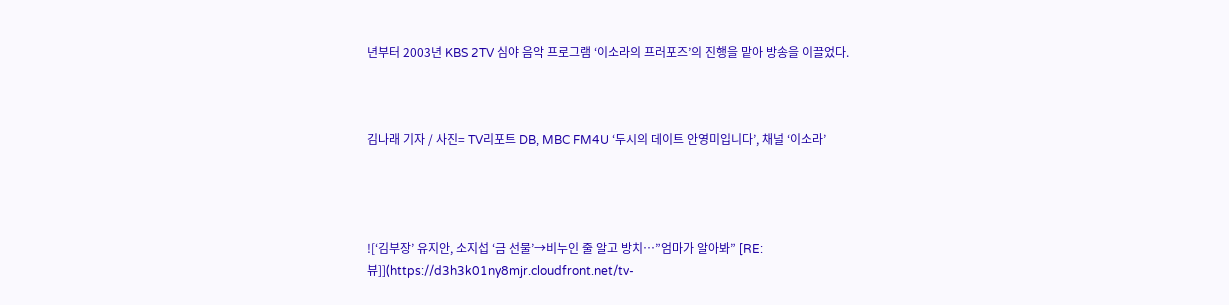년부터 2003년 KBS 2TV 심야 음악 프로그램 ‘이소라의 프러포즈’의 진행을 맡아 방송을 이끌었다.



김나래 기자 / 사진= TV리포트 DB, MBC FM4U ‘두시의 데이트 안영미입니다’, 채널 ‘이소라’




![‘김부장’ 유지안, 소지섭 ‘금 선물’→비누인 줄 알고 방치…”엄마가 알아봐” [RE:뷰]](https://d3h3k01ny8mjr.cloudfront.net/tv-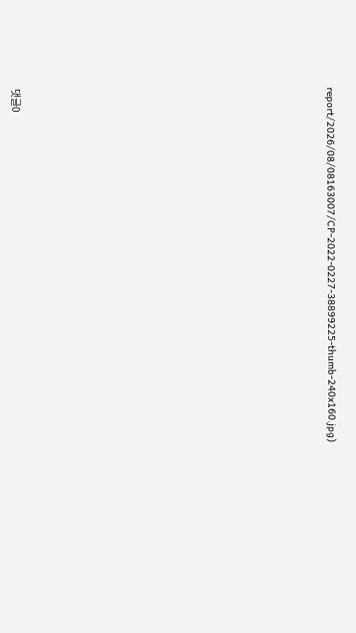report/2026/08/08163007/CP-2022-0227-38899225-thumb-240x160.jpg)














댓글0